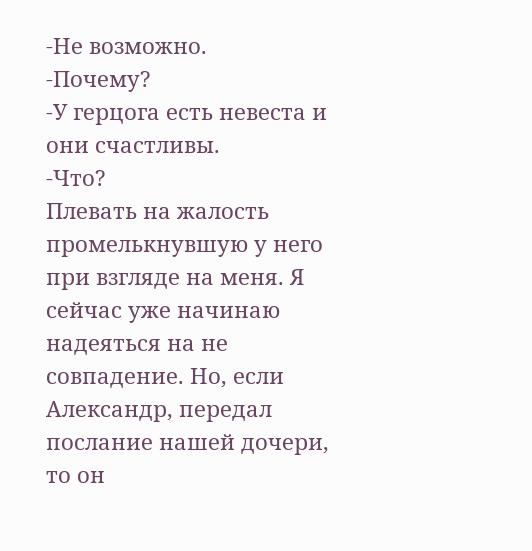-Не возможно.
-Почему?
-У герцога есть невеста и они счастливы.
-Что?
Плевать на жалость промелькнувшую у него при взгляде на меня. Я сейчас уже начинаю надеяться на не совпадение. Но, если Александр, передал послание нашей дочери, то он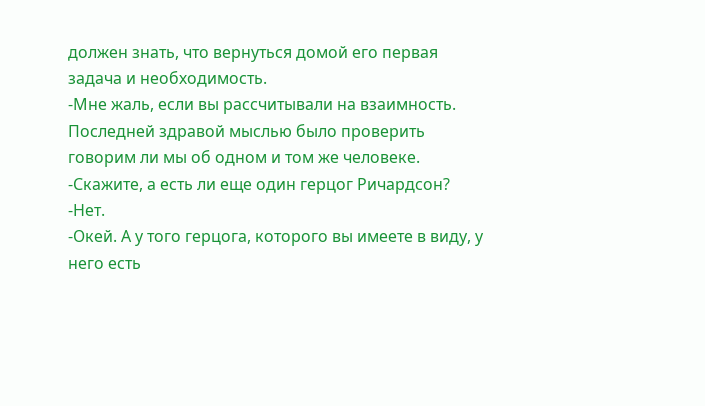должен знать, что вернуться домой его первая задача и необходимость.
-Мне жаль, если вы рассчитывали на взаимность.
Последней здравой мыслью было проверить говорим ли мы об одном и том же человеке.
-Скажите, а есть ли еще один герцог Ричардсон?
-Нет.
-Окей. А у того герцога, которого вы имеете в виду, у него есть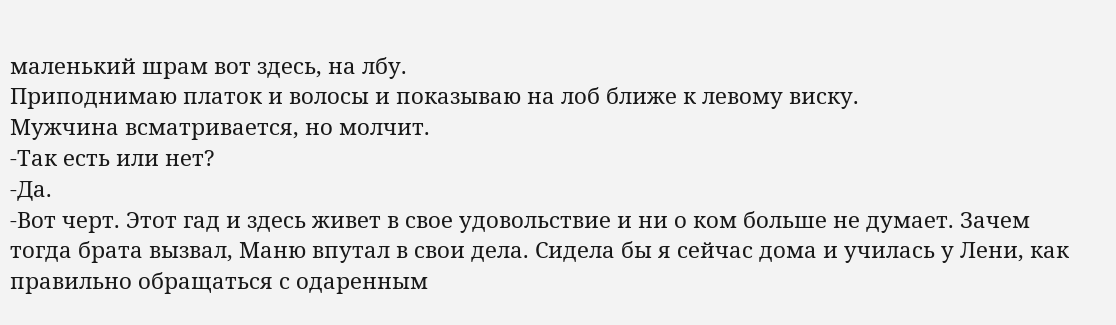маленький шрам вот здесь, на лбу.
Приподнимаю платок и волосы и показываю на лоб ближе к левому виску.
Мужчина всматривается, но молчит.
-Так есть или нет?
-Да.
-Вот черт. Этот гад и здесь живет в свое удовольствие и ни о ком больше не думает. Зачем тогда брата вызвал, Маню впутал в свои дела. Сидела бы я сейчас дома и училась у Лени, как правильно обращаться с одаренным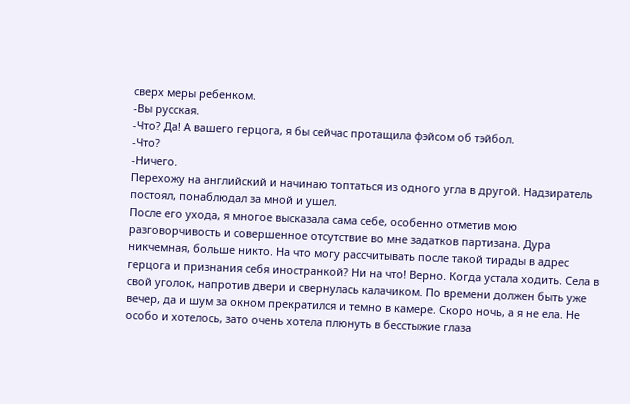сверх меры ребенком.
-Вы русская.
-Что? Да! А вашего герцога, я бы сейчас протащила фэйсом об тэйбол.
-Что?
-Ничего.
Перехожу на английский и начинаю топтаться из одного угла в другой. Надзиратель постоял, понаблюдал за мной и ушел.
После его ухода, я многое высказала сама себе, особенно отметив мою разговорчивость и совершенное отсутствие во мне задатков партизана. Дура никчемная, больше никто. На что могу рассчитывать после такой тирады в адрес герцога и признания себя иностранкой? Ни на что! Верно. Когда устала ходить. Села в свой уголок, напротив двери и свернулась калачиком. По времени должен быть уже вечер, да и шум за окном прекратился и темно в камере. Скоро ночь, а я не ела. Не особо и хотелось, зато очень хотела плюнуть в бесстыжие глаза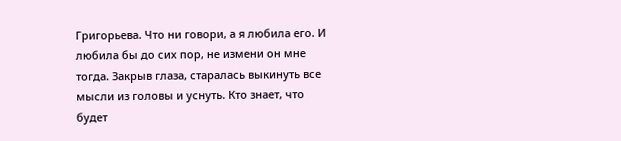Григорьева. Что ни говори, а я любила его. И любила бы до сих пор, не измени он мне тогда. Закрыв глаза, старалась выкинуть все мысли из головы и уснуть. Кто знает, что будет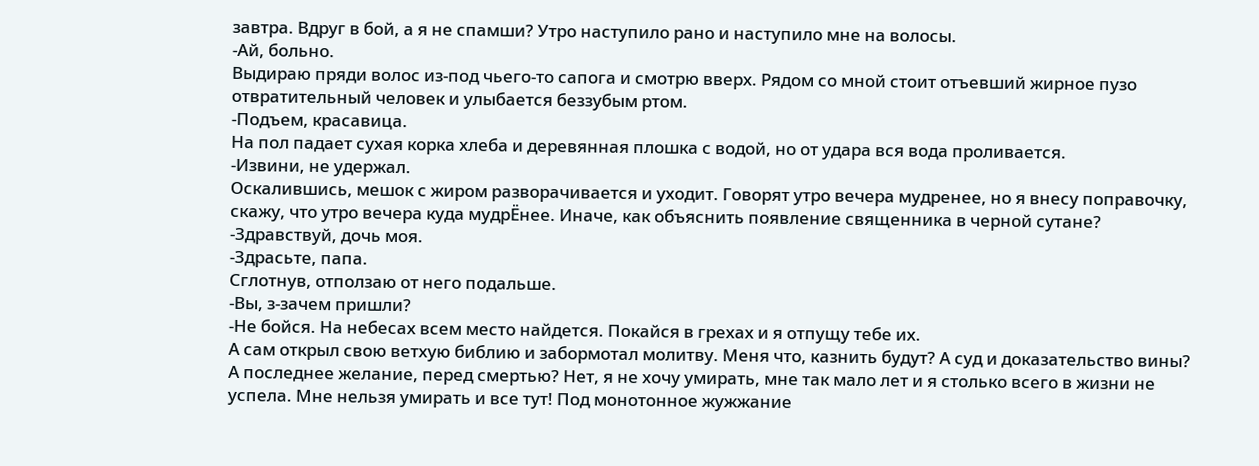завтра. Вдруг в бой, а я не спамши? Утро наступило рано и наступило мне на волосы.
-Ай, больно.
Выдираю пряди волос из-под чьего-то сапога и смотрю вверх. Рядом со мной стоит отъевший жирное пузо отвратительный человек и улыбается беззубым ртом.
-Подъем, красавица.
На пол падает сухая корка хлеба и деревянная плошка с водой, но от удара вся вода проливается.
-Извини, не удержал.
Оскалившись, мешок с жиром разворачивается и уходит. Говорят утро вечера мудренее, но я внесу поправочку, скажу, что утро вечера куда мудрЁнее. Иначе, как объяснить появление священника в черной сутане?
-Здравствуй, дочь моя.
-Здрасьте, папа.
Сглотнув, отползаю от него подальше.
-Вы, з-зачем пришли?
-Не бойся. На небесах всем место найдется. Покайся в грехах и я отпущу тебе их.
А сам открыл свою ветхую библию и забормотал молитву. Меня что, казнить будут? А суд и доказательство вины? А последнее желание, перед смертью? Нет, я не хочу умирать, мне так мало лет и я столько всего в жизни не успела. Мне нельзя умирать и все тут! Под монотонное жужжание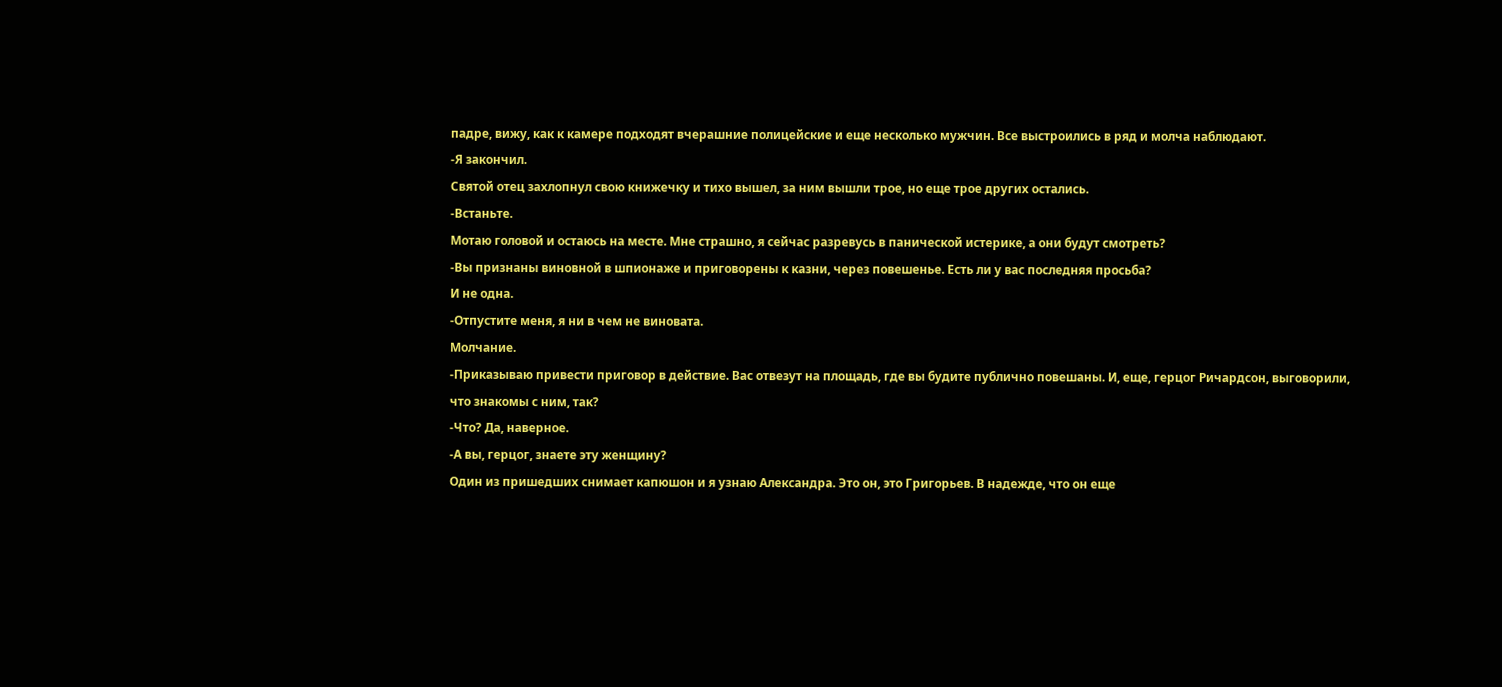падре, вижу, как к камере подходят вчерашние полицейские и еще несколько мужчин. Все выстроились в ряд и молча наблюдают.
-Я закончил.
Святой отец захлопнул свою книжечку и тихо вышел, за ним вышли трое, но еще трое других остались.
-Встаньте.
Мотаю головой и остаюсь на месте. Мне страшно, я сейчас разревусь в панической истерике, а они будут смотреть?
-Вы признаны виновной в шпионаже и приговорены к казни, через повешенье. Есть ли у вас последняя просьба?
И не одна.
-Отпустите меня, я ни в чем не виновата.
Молчание.
-Приказываю привести приговор в действие. Вас отвезут на площадь, где вы будите публично повешаны. И, еще, герцог Ричардсон, выговорили, что знакомы с ним, так?
-Что? Да, наверное.
-А вы, герцог, знаете эту женщину?
Один из пришедших снимает капюшон и я узнаю Александра. Это он, это Григорьев. В надежде, что он еще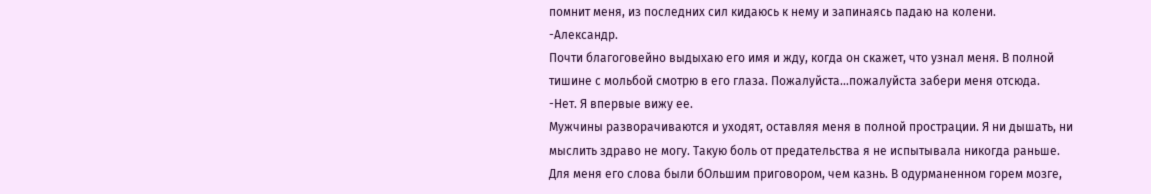помнит меня, из последних сил кидаюсь к нему и запинаясь падаю на колени.
-Александр.
Почти благоговейно выдыхаю его имя и жду, когда он скажет, что узнал меня. В полной тишине с мольбой смотрю в его глаза. Пожалуйста...пожалуйста забери меня отсюда.
-Нет. Я впервые вижу ее.
Мужчины разворачиваются и уходят, оставляя меня в полной прострации. Я ни дышать, ни мыслить здраво не могу. Такую боль от предательства я не испытывала никогда раньше. Для меня его слова были бОльшим приговором, чем казнь. В одурманенном горем мозге,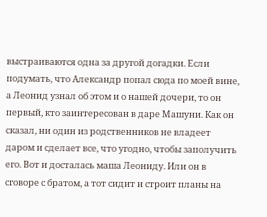выстраиваются одна за другой догадки. Если подумать, что Александр попал сюда по моей вине, а Леонид узнал об этом и о нашей дочери, то он первый, кто заинтересован в даре Машуни. Как он сказал, ни один из родственников не владеет даром и сделает все, что угодно, чтобы заполучить его. Вот и досталась маша Леониду. Или он в сговоре с братом, а тот сидит и строит планы на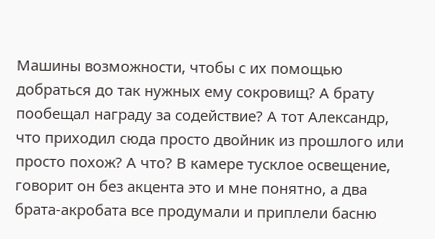Машины возможности, чтобы с их помощью добраться до так нужных ему сокровищ? А брату пообещал награду за содействие? А тот Александр, что приходил сюда просто двойник из прошлого или просто похож? А что? В камере тусклое освещение, говорит он без акцента это и мне понятно, а два брата-акробата все продумали и приплели басню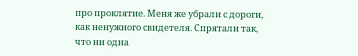про проклятие. Меня же убрали с дороги, как ненужного свидетеля. Спрятали так, что ни одна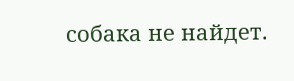собака не найдет.